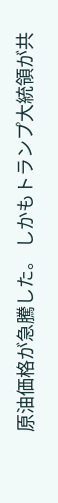原油価格が急騰した。 しかもトランプ大統領が共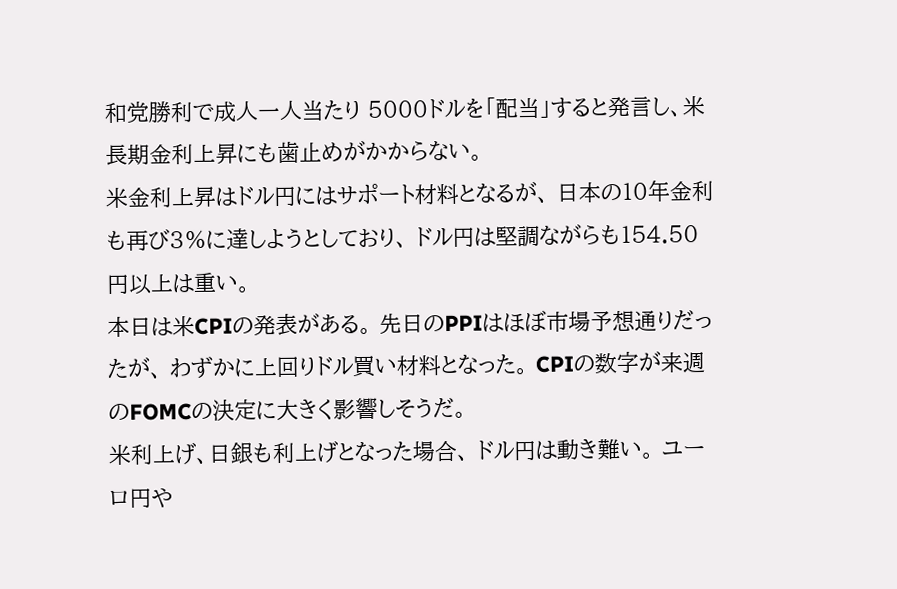和党勝利で成人一人当たり 5000ドルを「配当」すると発言し、米長期金利上昇にも歯止めがかからない。
米金利上昇はドル円にはサポート材料となるが、 日本の10年金利も再び3%に達しようとしており、 ドル円は堅調ながらも154.50円以上は重い。
本日は米CPIの発表がある。 先日のPPIはほぼ市場予想通りだったが、 わずかに上回りドル買い材料となった。 CPIの数字が来週のFOMCの決定に大きく影響しそうだ。
米利上げ、日銀も利上げとなった場合、 ドル円は動き難い。 ユーロ円や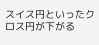スイス円といったクロス円が下がる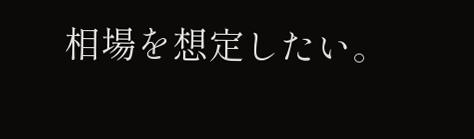相場を想定したい。